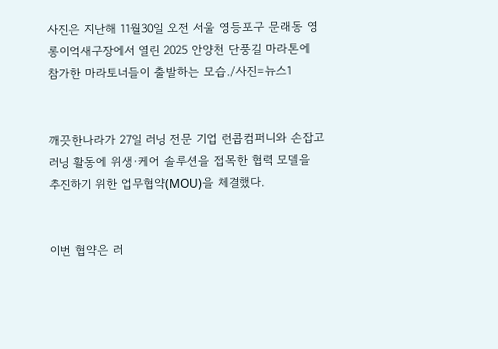사진은 지난해 11월30일 오전 서울 영등포구 문래동 영롱이억새구장에서 열린 2025 안양천 단풍길 마라톤에 참가한 마라토너들이 출발하는 모습./사진=뉴스1


깨끗한나라가 27일 러닝 전문 기업 런콥컴퍼니와 손잡고 러닝 활동에 위생·케어 솔루션을 접목한 협력 모델을 추진하기 위한 업무협약(MOU)을 체결했다.


이번 협약은 러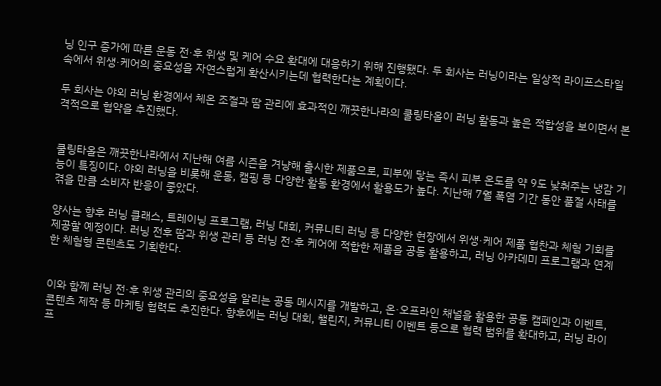닝 인구 증가에 따른 운동 전·후 위생 및 케어 수요 확대에 대응하기 위해 진행됐다. 두 회사는 러닝이라는 일상적 라이프스타일 속에서 위생·케어의 중요성을 자연스럽게 확산시키는데 협력한다는 계획이다.

두 회사는 야외 러닝 환경에서 체온 조절과 땀 관리에 효과적인 깨끗한나라의 쿨링타올이 러닝 활동과 높은 적합성을 보이면서 본격적으로 협약을 추진했다.


쿨링타올은 깨끗한나라에서 지난해 여름 시즌을 겨냥해 출시한 제품으로, 피부에 닿는 즉시 피부 온도를 약 9도 낮춰주는 냉감 기능이 특징이다. 야외 러닝을 비롯해 운동, 캠핑 등 다양한 활동 환경에서 활용도가 높다. 지난해 7월 폭염 기간 동안 품절 사태를 겪을 만큼 소비자 반응이 좋았다.

양사는 향후 러닝 클래스, 트레이닝 프로그램, 러닝 대회, 커뮤니티 러닝 등 다양한 현장에서 위생·케어 제품 협찬과 체험 기회를 제공할 예정이다. 러닝 전후 땀과 위생 관리 등 러닝 전·후 케어에 적합한 제품을 공동 활용하고, 러닝 아카데미 프로그램과 연계한 체험형 콘텐츠도 기획한다.


이와 함께 러닝 전·후 위생 관리의 중요성을 알리는 공동 메시지를 개발하고, 온·오프라인 채널을 활용한 공동 캠페인과 이벤트, 콘텐츠 제작 등 마케팅 협력도 추진한다. 향후에는 러닝 대회, 챌린지, 커뮤니티 이벤트 등으로 협력 범위를 확대하고, 러닝 라이프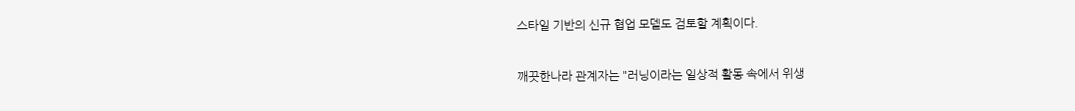스타일 기반의 신규 협업 모델도 검토할 계획이다.

깨끗한나라 관계자는 "러닝이라는 일상적 활동 속에서 위생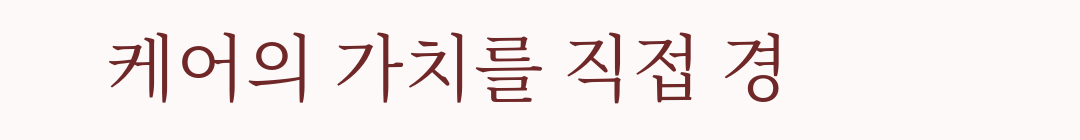케어의 가치를 직접 경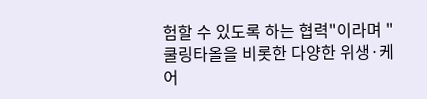험할 수 있도록 하는 협력"이라며 "쿨링타올을 비롯한 다양한 위생·케어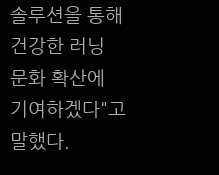솔루션을 통해 건강한 러닝 문화 확산에 기여하겠다"고 말했다.